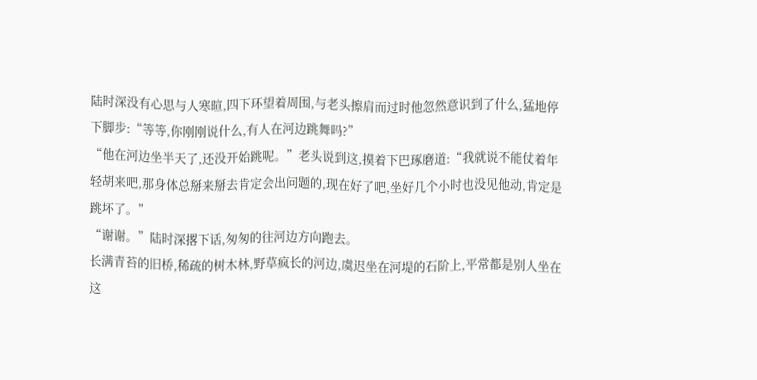陆时深没有心思与人寒暄,四下环望着周围,与老头擦肩而过时他忽然意识到了什么,猛地停下脚步:“等等,你刚刚说什么,有人在河边跳舞吗?”
“他在河边坐半天了,还没开始跳呢。”老头说到这,摸着下巴琢磨道:“我就说不能仗着年轻胡来吧,那身体总掰来掰去肯定会出问题的,现在好了吧,坐好几个小时也没见他动,肯定是跳坏了。”
“谢谢。”陆时深撂下话,匆匆的往河边方向跑去。
长满青苔的旧桥,稀疏的树木林,野草疯长的河边,虞迟坐在河堤的石阶上,平常都是别人坐在这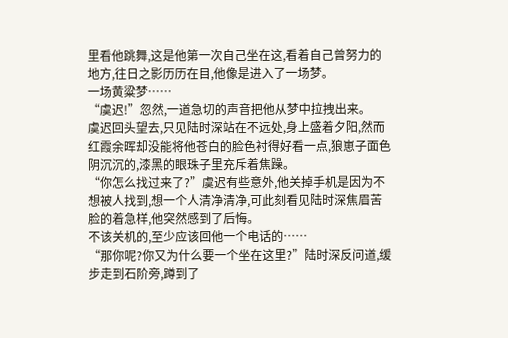里看他跳舞,这是他第一次自己坐在这,看着自己曾努力的地方,往日之影历历在目,他像是进入了一场梦。
一场黄粱梦……
“虞迟!”忽然,一道急切的声音把他从梦中拉拽出来。
虞迟回头望去,只见陆时深站在不远处,身上盛着夕阳,然而红霞余晖却没能将他苍白的脸色衬得好看一点,狼崽子面色阴沉沉的,漆黑的眼珠子里充斥着焦躁。
“你怎么找过来了?”虞迟有些意外,他关掉手机是因为不想被人找到,想一个人清净清净,可此刻看见陆时深焦眉苦脸的着急样,他突然感到了后悔。
不该关机的,至少应该回他一个电话的……
“那你呢?你又为什么要一个坐在这里?”陆时深反问道,缓步走到石阶旁,蹲到了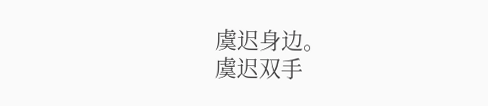虞迟身边。
虞迟双手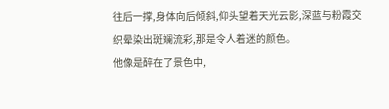往后一撑,身体向后倾斜,仰头望着天光云影,深蓝与粉霞交织晕染出斑斓流彩,那是令人着迷的颜色。
他像是醉在了景色中,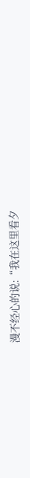漫不经心的说:“我在这里看夕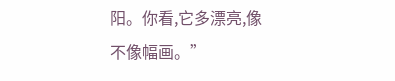阳。你看,它多漂亮,像不像幅画。”